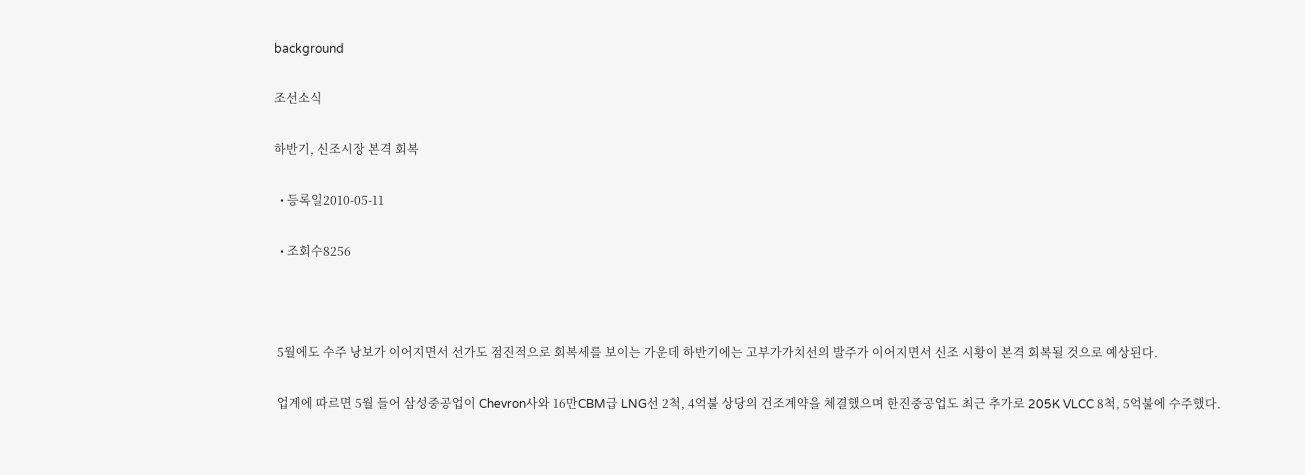background

조선소식

하반기, 신조시장 본격 회복

  • 등록일2010-05-11

  • 조회수8256



 5월에도 수주 낭보가 이어지면서 선가도 점진적으로 회복세를 보이는 가운데 하반기에는 고부가가치선의 발주가 이어지면서 신조 시황이 본격 회복될 것으로 예상된다.

 업계에 따르면 5월 들어 삼성중공업이 Chevron사와 16만CBM급 LNG선 2척, 4억불 상당의 건조계약을 체결했으며 한진중공업도 최근 추가로 205K VLCC 8척, 5억불에 수주했다.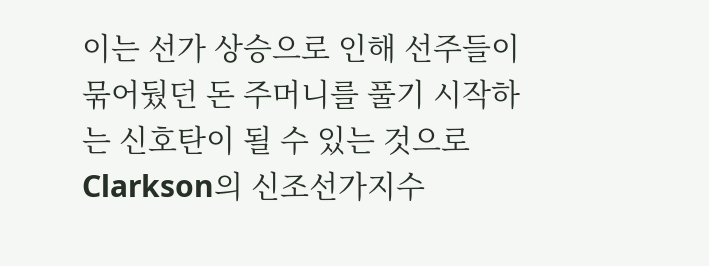이는 선가 상승으로 인해 선주들이 묶어뒀던 돈 주머니를 풀기 시작하는 신호탄이 될 수 있는 것으로 Clarkson의 신조선가지수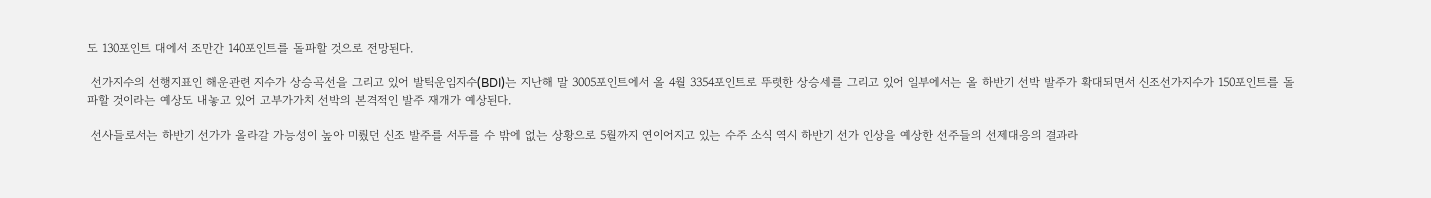도 130포인트 대에서 조만간 140포인트를 돌파할 것으로 전망된다.

 선가지수의 선행지표인 해운관련 지수가 상승곡선을 그리고 있어 발틱운임지수(BDI)는 지난해 말 3005포인트에서 올 4월 3354포인트로 뚜렷한 상승세를 그리고 있어 일부에서는 올 하반기 선박 발주가 확대되면서 신조선가지수가 150포인트를 돌파할 것이라는 예상도 내놓고 있어 고부가가치 선박의 본격적인 발주 재개가 예상된다.

 선사들로서는 하반기 선가가 올라갈 가능성이 높아 미뤘던 신조 발주를 서두를 수 밖에 없는 상황으로 5월까지 연이어지고 있는 수주 소식 역시 하반기 선가 인상을 예상한 선주들의 선제대응의 결과라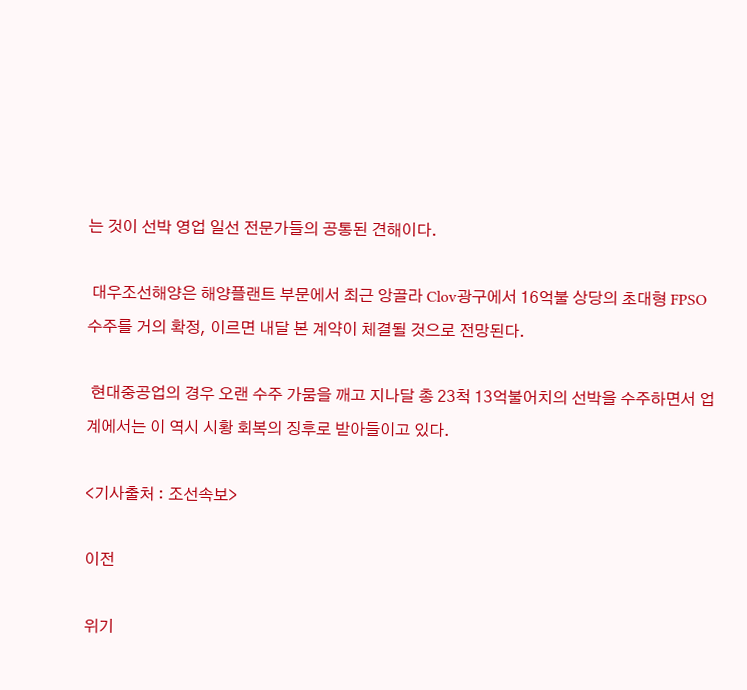는 것이 선박 영업 일선 전문가들의 공통된 견해이다.

 대우조선해양은 해양플랜트 부문에서 최근 앙골라 Clov광구에서 16억불 상당의 초대형 FPSO 수주를 거의 확정, 이르면 내달 본 계약이 체결될 것으로 전망된다.

 현대중공업의 경우 오랜 수주 가뭄을 깨고 지나달 총 23척 13억불어치의 선박을 수주하면서 업계에서는 이 역시 시황 회복의 징후로 받아들이고 있다.

<기사출처 : 조선속보>

이전

위기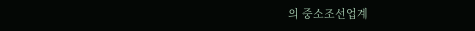의 중소조선업계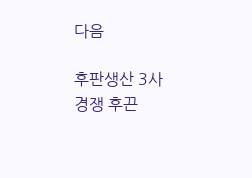다음

후판생산 3사 경쟁 후끈